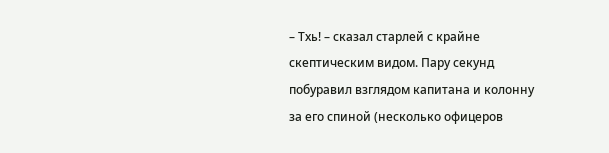– Тхь! – сказал старлей с крайне скептическим видом. Пару секунд побуравил взглядом капитана и колонну за его спиной (несколько офицеров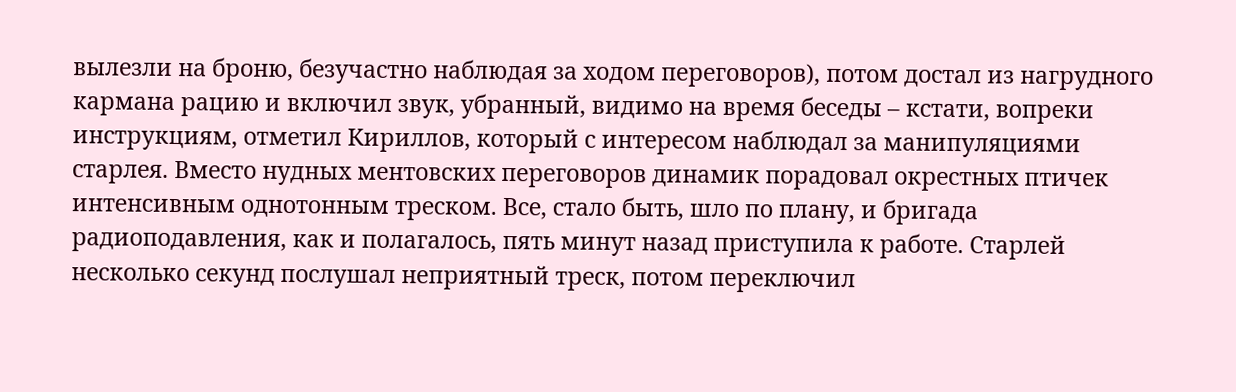вылезли на броню, безучастно наблюдая за ходом переговоров), потом достал из нагрудного кармана рацию и включил звук, убранный, видимо на время беседы – кстати, вопреки инструкциям, отметил Кириллов, который с интересом наблюдал за манипуляциями старлея. Вместо нудных ментовских переговоров динамик порадовал окрестных птичек интенсивным однотонным треском. Все, стало быть, шло по плану, и бригада радиоподавления, как и полагалось, пять минут назад приступила к работе. Старлей несколько секунд послушал неприятный треск, потом переключил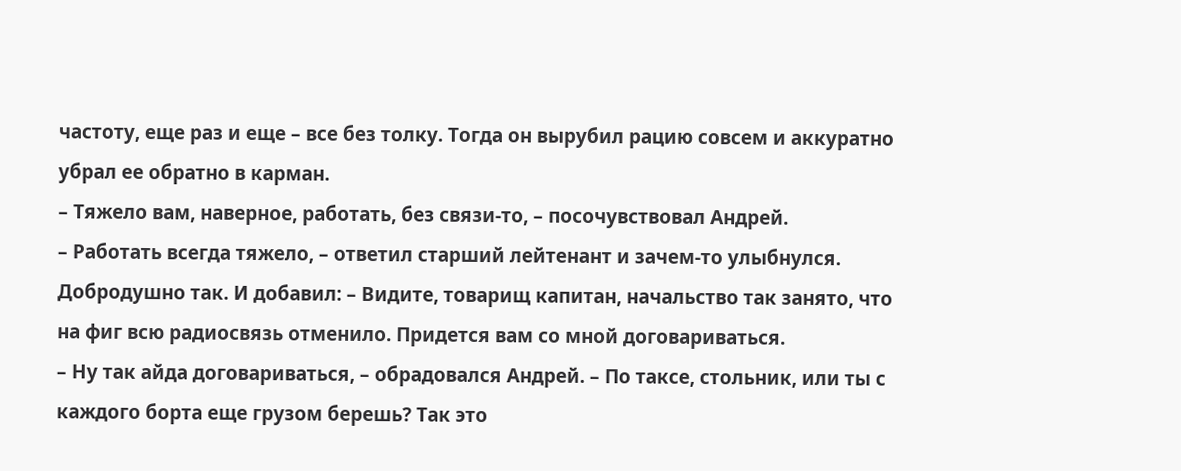частоту, еще раз и еще – все без толку. Тогда он вырубил рацию совсем и аккуратно убрал ее обратно в карман.
– Тяжело вам, наверное, работать, без связи-то, – посочувствовал Андрей.
– Работать всегда тяжело, – ответил старший лейтенант и зачем-то улыбнулся. Добродушно так. И добавил: – Видите, товарищ капитан, начальство так занято, что на фиг всю радиосвязь отменило. Придется вам со мной договариваться.
– Ну так айда договариваться, – обрадовался Андрей. – По таксе, стольник, или ты с каждого борта еще грузом берешь? Так это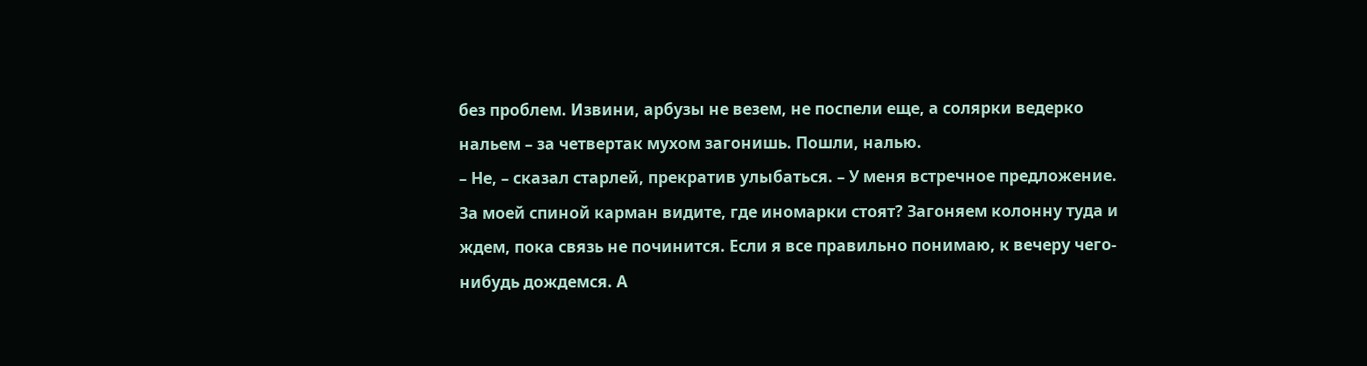без проблем. Извини, арбузы не везем, не поспели еще, а солярки ведерко нальем – за четвертак мухом загонишь. Пошли, налью.
– Не, – сказал старлей, прекратив улыбаться. – У меня встречное предложение. За моей спиной карман видите, где иномарки стоят? Загоняем колонну туда и ждем, пока связь не починится. Если я все правильно понимаю, к вечеру чего-нибудь дождемся. А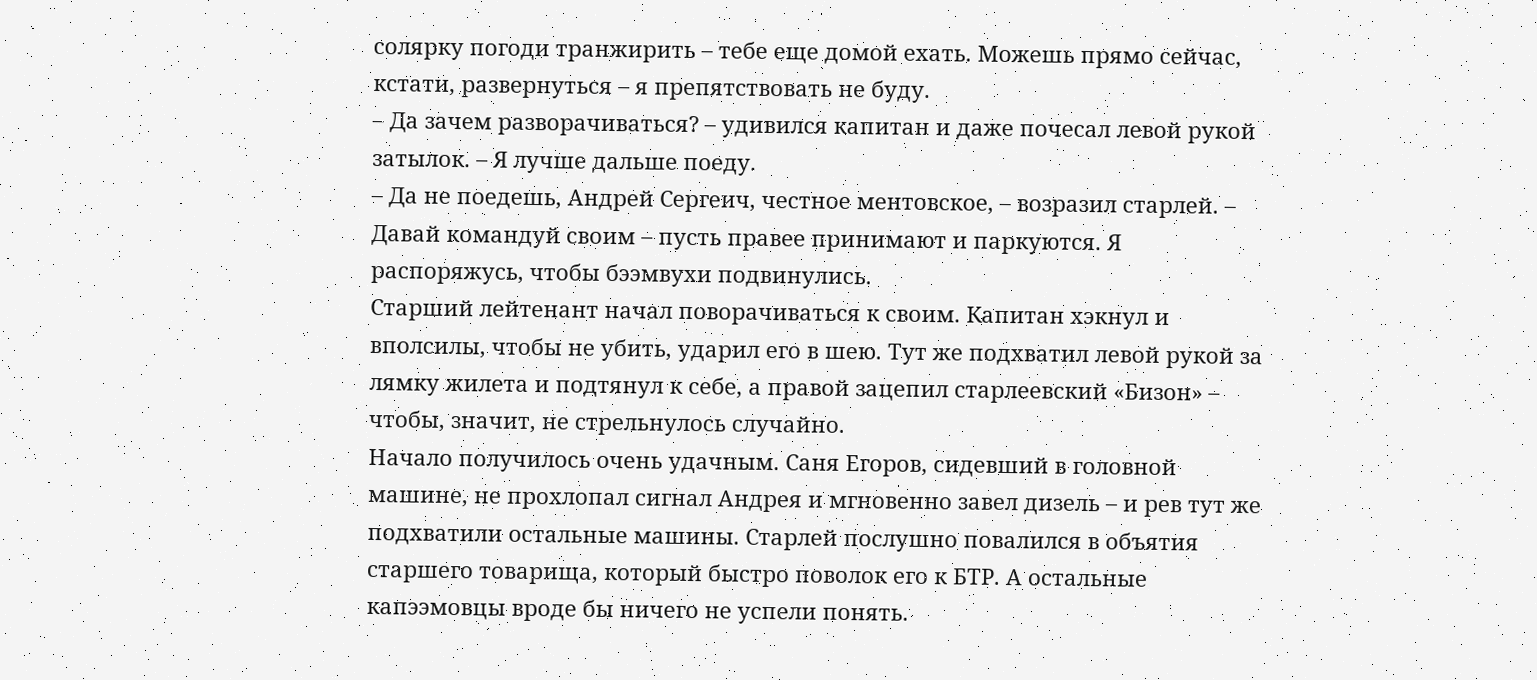солярку погоди транжирить – тебе еще домой ехать. Можешь прямо сейчас, кстати, развернуться – я препятствовать не буду.
– Да зачем разворачиваться? – удивился капитан и даже почесал левой рукой затылок. – Я лучше дальше поеду.
– Да не поедешь, Андрей Сергеич, честное ментовское, – возразил старлей. – Давай командуй своим – пусть правее принимают и паркуются. Я распоряжусь, чтобы бээмвухи подвинулись.
Старший лейтенант начал поворачиваться к своим. Капитан хэкнул и вполсилы, чтобы не убить, ударил его в шею. Тут же подхватил левой рукой за лямку жилета и подтянул к себе, а правой зацепил старлеевский «Бизон» – чтобы, значит, не стрельнулось случайно.
Начало получилось очень удачным. Саня Егоров, сидевший в головной машине, не прохлопал сигнал Андрея и мгновенно завел дизель – и рев тут же подхватили остальные машины. Старлей послушно повалился в объятия старшего товарища, который быстро поволок его к БТР. А остальные капээмовцы вроде бы ничего не успели понять.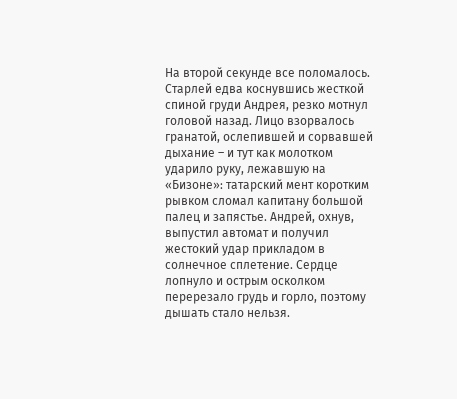На второй секунде все поломалось. Старлей едва коснувшись жесткой спиной груди Андрея, резко мотнул головой назад. Лицо взорвалось гранатой, ослепившей и сорвавшей дыхание – и тут как молотком ударило руку, лежавшую на «Бизоне»: татарский мент коротким рывком сломал капитану большой палец и запястье. Андрей, охнув, выпустил автомат и получил жестокий удар прикладом в солнечное сплетение. Сердце лопнуло и острым осколком перерезало грудь и горло, поэтому дышать стало нельзя.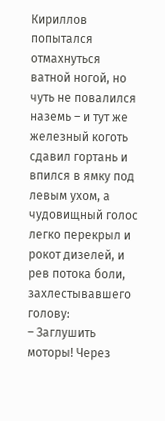Кириллов попытался отмахнуться ватной ногой, но чуть не повалился наземь – и тут же железный коготь сдавил гортань и впился в ямку под левым ухом, а чудовищный голос легко перекрыл и рокот дизелей, и рев потока боли, захлестывавшего голову:
– Заглушить моторы! Через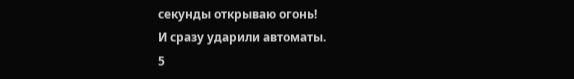секунды открываю огонь!
И сразу ударили автоматы.
5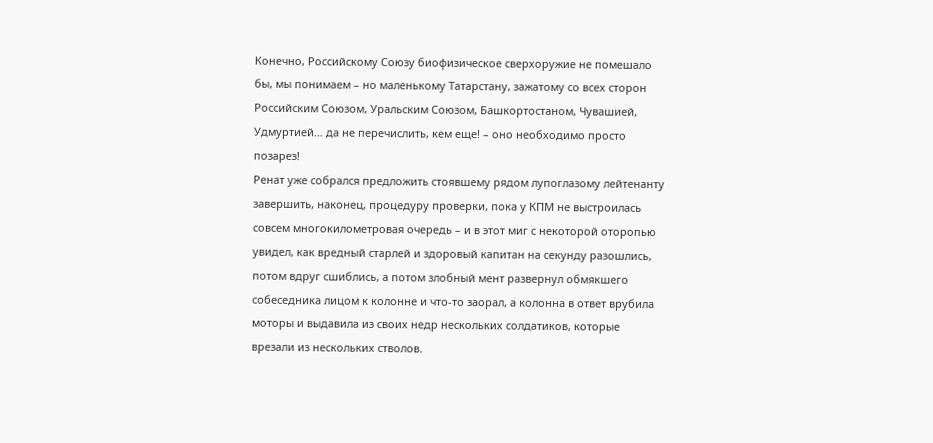Конечно, Российскому Союзу биофизическое сверхоружие не помешало бы, мы понимаем – но маленькому Татарстану, зажатому со всех сторон Российским Союзом, Уральским Союзом, Башкортостаном, Чувашией, Удмуртией… да не перечислить, кем еще! – оно необходимо просто позарез!
Ренат уже собрался предложить стоявшему рядом лупоглазому лейтенанту завершить, наконец, процедуру проверки, пока у КПМ не выстроилась совсем многокилометровая очередь – и в этот миг с некоторой оторопью увидел, как вредный старлей и здоровый капитан на секунду разошлись, потом вдруг сшиблись, а потом злобный мент развернул обмякшего собеседника лицом к колонне и что-то заорал, а колонна в ответ врубила моторы и выдавила из своих недр нескольких солдатиков, которые врезали из нескольких стволов.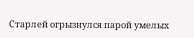Старлей огрызнулся парой умелых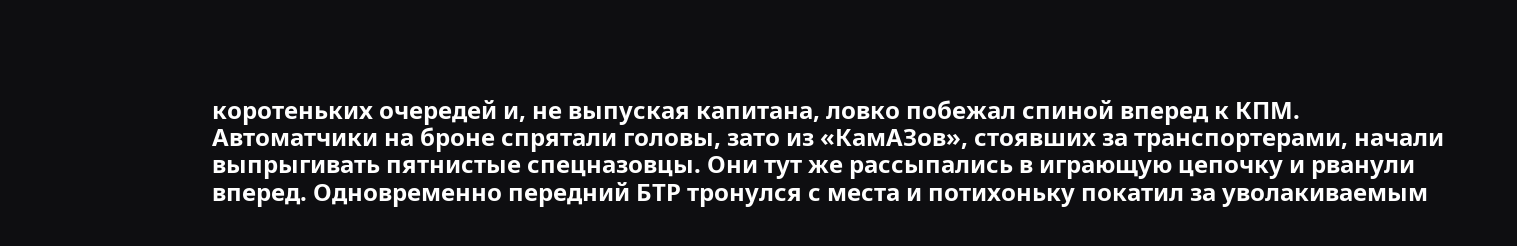коротеньких очередей и, не выпуская капитана, ловко побежал спиной вперед к КПМ. Автоматчики на броне спрятали головы, зато из «КамАЗов», стоявших за транспортерами, начали выпрыгивать пятнистые спецназовцы. Они тут же рассыпались в играющую цепочку и рванули вперед. Одновременно передний БТР тронулся с места и потихоньку покатил за уволакиваемым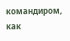командиром, как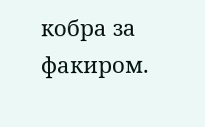кобра за факиром.